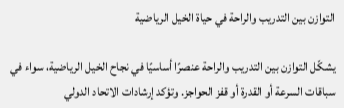التوازن بين التدريب والراحة في حياة الخيل الرياضية

يشكّل التوازن بين التدريب والراحة عنصرًا أساسيًا في نجاح الخيل الرياضية، سواء في سباقات السرعة أو القدرة أو قفز الحواجز. وتؤكد إرشادات الاتحاد الدولي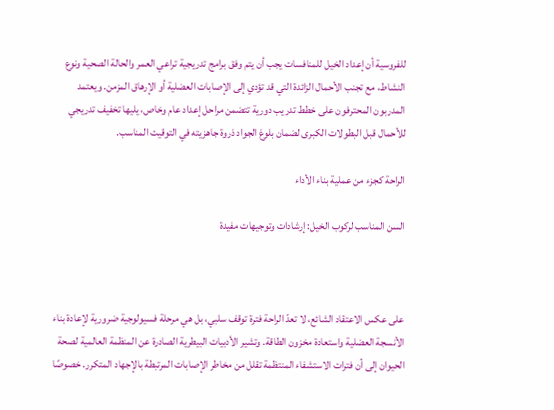للفروسية أن إعداد الخيل للمنافسات يجب أن يتم وفق برامج تدريجية تراعي العمر والحالة الصحية ونوع النشاط، مع تجنب الأحمال الزائدة التي قد تؤدي إلى الإصابات العضلية أو الإرهاق المزمن. ويعتمد المدربون المحترفون على خطط تدريب دورية تتضمن مراحل إعداد عام وخاص، يليها تخفيف تدريجي للأحمال قبل البطولات الكبرى لضمان بلوغ الجواد ذروة جاهزيته في التوقيت المناسب.

الراحة كجزء من عملية بناء الأداء

السن المناسب لركوب الخيل: إرشادات وتوجيهات مفيدة



على عكس الاعتقاد الشائع، لا تعدّ الراحة فترة توقف سلبي، بل هي مرحلة فسيولوجية ضرورية لإعادة بناء الأنسجة العضلية واستعادة مخزون الطاقة. وتشير الأدبيات البيطرية الصادرة عن المنظمة العالمية لصحة الحيوان إلى أن فترات الاستشفاء المنتظمة تقلل من مخاطر الإصابات المرتبطة بالإجهاد المتكرر. خصوصًا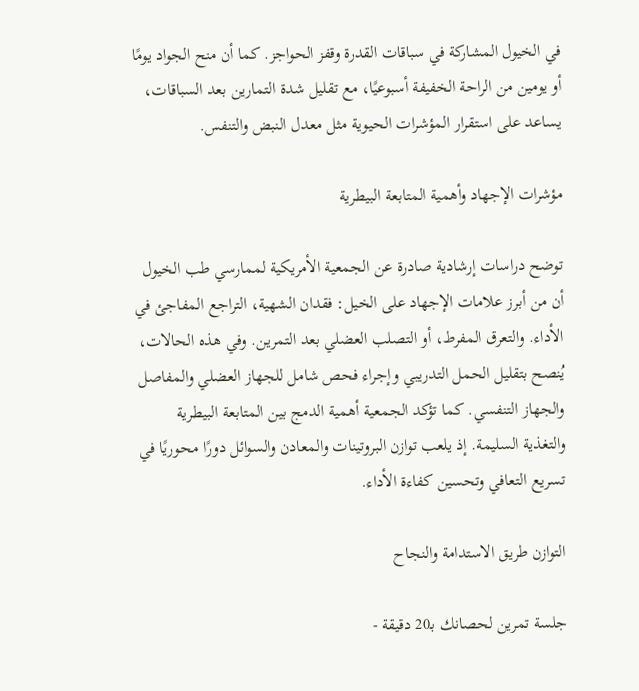في الخيول المشاركة في سباقات القدرة وقفز الحواجز. كما أن منح الجواد يومًا أو يومين من الراحة الخفيفة أسبوعيًا، مع تقليل شدة التمارين بعد السباقات، يساعد على استقرار المؤشرات الحيوية مثل معدل النبض والتنفس.

مؤشرات الإجهاد وأهمية المتابعة البيطرية

توضح دراسات إرشادية صادرة عن الجمعية الأمريكية لممارسي طب الخيول أن من أبرز علامات الإجهاد على الخيل: فقدان الشهية، التراجع المفاجئ في الأداء. والتعرق المفرط، أو التصلب العضلي بعد التمرين. وفي هذه الحالات، يُنصح بتقليل الحمل التدريبي وإجراء فحص شامل للجهاز العضلي والمفاصل والجهاز التنفسي. كما تؤكد الجمعية أهمية الدمج بين المتابعة البيطرية والتغذية السليمة. إذ يلعب توازن البروتينات والمعادن والسوائل دورًا محوريًا في تسريع التعافي وتحسين كفاءة الأداء.

التوازن طريق الاستدامة والنجاح

جلسة تمرين لحصانك بـ20 دقيقة -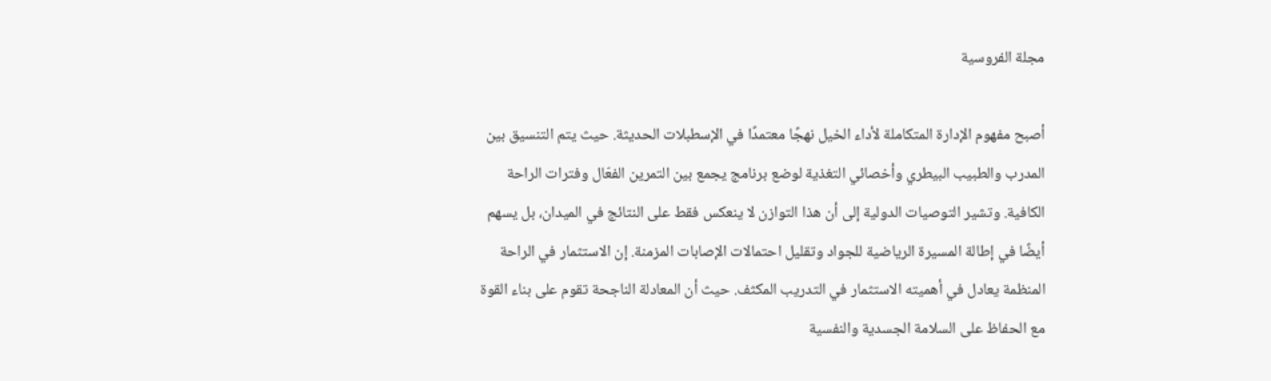مجلة الفروسية

أصبح مفهوم الإدارة المتكاملة لأداء الخيل نهجًا معتمدًا في الإسطبلات الحديثة. حيث يتم التنسيق بين المدرب والطبيب البيطري وأخصائي التغذية لوضع برنامج يجمع بين التمرين الفعّال وفترات الراحة الكافية. وتشير التوصيات الدولية إلى أن هذا التوازن لا ينعكس فقط على النتائج في الميدان، بل يسهم أيضًا في إطالة المسيرة الرياضية للجواد وتقليل احتمالات الإصابات المزمنة. إن الاستثمار في الراحة المنظمة يعادل في أهميته الاستثمار في التدريب المكثف. حيث أن المعادلة الناجحة تقوم على بناء القوة مع الحفاظ على السلامة الجسدية والنفسية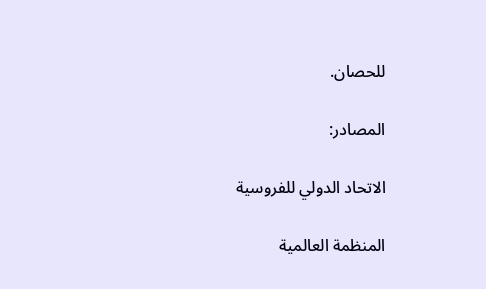للحصان.

المصادر:

الاتحاد الدولي للفروسية

المنظمة العالمية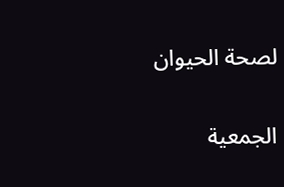لصحة الحيوان

الجمعية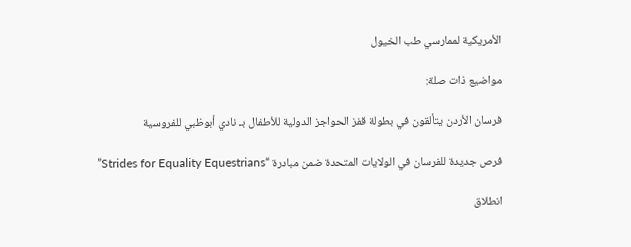الأمريكية لممارسي طب الخيول

مواضيع ذات صلة:

فرسان الأردن يتألقون في بطولة قفز الحواجز الدولية للأطفال بـ نادي أبوظبي للفروسية

فرص جديدة للفرسان في الولايات المتحدة ضمن مبادرة “Strides for Equality Equestrians”

انطلاق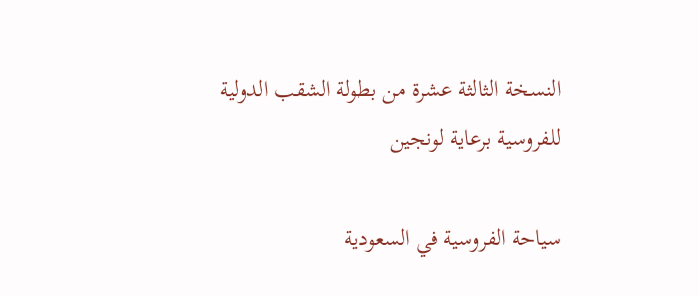النسخة الثالثة عشرة من بطولة الشقب الدولية للفروسية برعاية لونجين

سياحة الفروسية في السعودية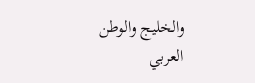والخليج والوطن العربي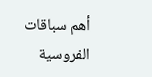أهم سباقات الفروسية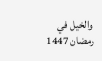والخيل في رمضان 1447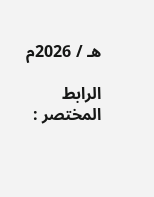هـ / 2026م

الرابط المختصر :